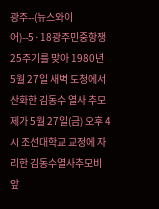광주--(뉴스와이어)--5·18광주민중항쟁 25주기를 맞아 1980년 5월 27일 새벽 도청에서 산화한 김동수 열사 추모제가 5월 27일(금) 오후 4시 조선대학교 교정에 자리한 김동수열사추모비 앞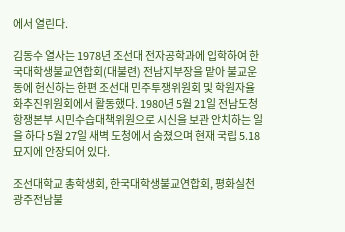에서 열린다.

김동수 열사는 1978년 조선대 전자공학과에 입학하여 한국대학생불교연합회(대불련) 전남지부장을 맡아 불교운동에 헌신하는 한편 조선대 민주투쟁위원회 및 학원자율화추진위원회에서 활동했다. 1980년 5월 21일 전남도청 항쟁본부 시민수습대책위원으로 시신을 보관 안치하는 일을 하다 5월 27일 새벽 도청에서 숨졌으며 현재 국립 5.18묘지에 안장되어 있다.

조선대학교 총학생회, 한국대학생불교연합회, 평화실천광주전남불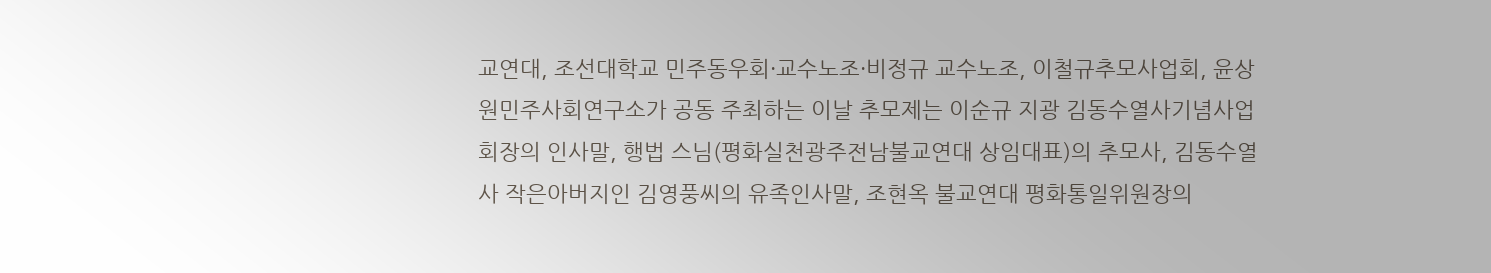교연대, 조선대학교 민주동우회·교수노조·비정규 교수노조, 이철규추모사업회, 윤상원민주사회연구소가 공동 주최하는 이날 추모제는 이순규 지광 김동수열사기념사업회장의 인사말, 행법 스님(평화실천광주전남불교연대 상임대표)의 추모사, 김동수열사 작은아버지인 김영풍씨의 유족인사말, 조현옥 불교연대 평화통일위원장의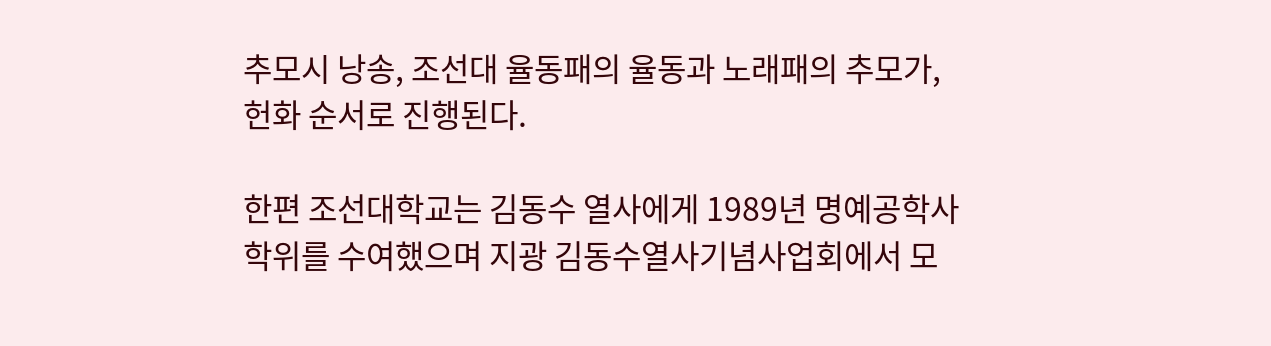추모시 낭송, 조선대 율동패의 율동과 노래패의 추모가, 헌화 순서로 진행된다.

한편 조선대학교는 김동수 열사에게 1989년 명예공학사 학위를 수여했으며 지광 김동수열사기념사업회에서 모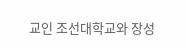교인 조선대학교와 장성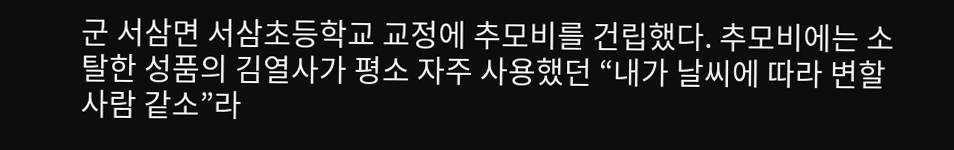군 서삼면 서삼초등학교 교정에 추모비를 건립했다. 추모비에는 소탈한 성품의 김열사가 평소 자주 사용했던 “내가 날씨에 따라 변할 사람 같소”라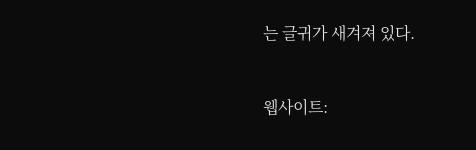는 글귀가 새겨져 있다.


웹사이트: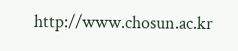http://www.chosun.ac.kr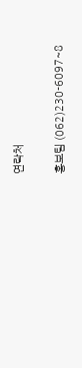연락처

홍보팀 (062)230-6097~8